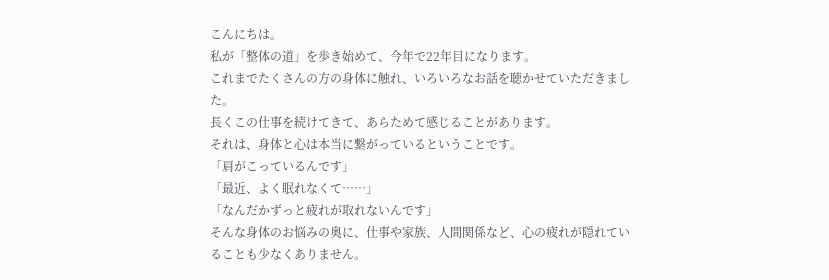こんにちは。
私が「整体の道」を歩き始めて、今年で22年目になります。
これまでたくさんの方の身体に触れ、いろいろなお話を聴かせていただきました。
長くこの仕事を続けてきて、あらためて感じることがあります。
それは、身体と心は本当に繋がっているということです。
「肩がこっているんです」
「最近、よく眠れなくて……」
「なんだかずっと疲れが取れないんです」
そんな身体のお悩みの奥に、仕事や家族、人間関係など、心の疲れが隠れていることも少なくありません。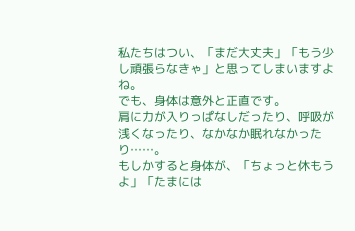私たちはつい、「まだ大丈夫」「もう少し頑張らなきゃ」と思ってしまいますよね。
でも、身体は意外と正直です。
肩に力が入りっぱなしだったり、呼吸が浅くなったり、なかなか眠れなかったり……。
もしかすると身体が、「ちょっと休もうよ」「たまには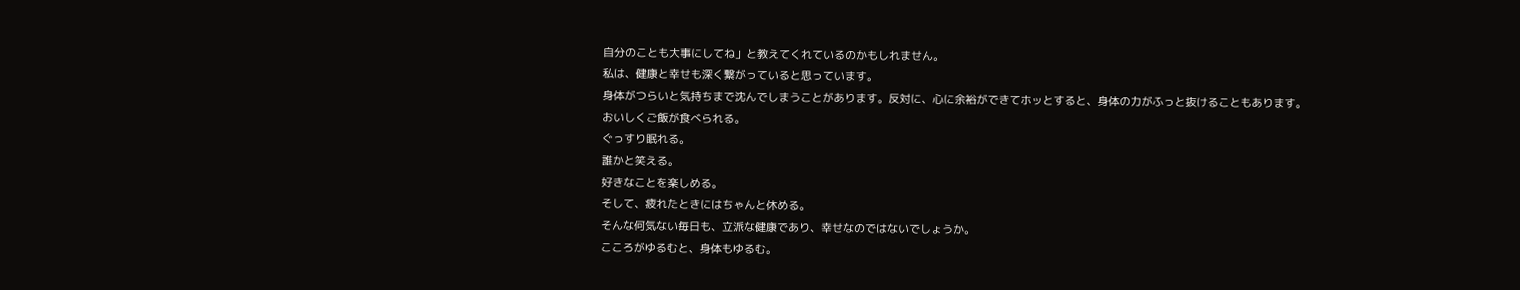自分のことも大事にしてね」と教えてくれているのかもしれません。
私は、健康と幸せも深く繋がっていると思っています。
身体がつらいと気持ちまで沈んでしまうことがあります。反対に、心に余裕ができてホッとすると、身体の力がふっと抜けることもあります。
おいしくご飯が食べられる。
ぐっすり眠れる。
誰かと笑える。
好きなことを楽しめる。
そして、疲れたときにはちゃんと休める。
そんな何気ない毎日も、立派な健康であり、幸せなのではないでしょうか。
こころがゆるむと、身体もゆるむ。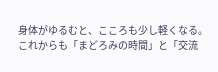身体がゆるむと、こころも少し軽くなる。
これからも「まどろみの時間」と「交流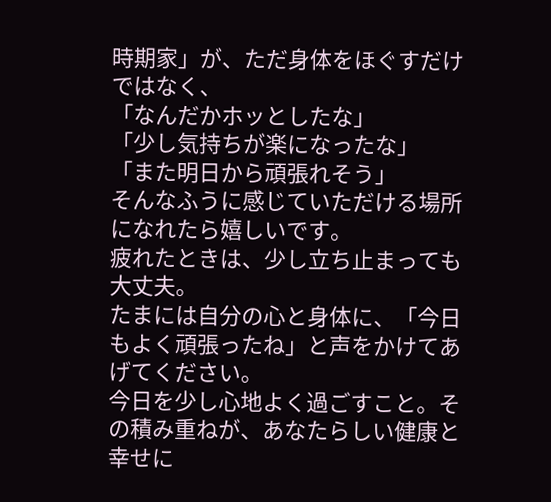時期家」が、ただ身体をほぐすだけではなく、
「なんだかホッとしたな」
「少し気持ちが楽になったな」
「また明日から頑張れそう」
そんなふうに感じていただける場所になれたら嬉しいです。
疲れたときは、少し立ち止まっても大丈夫。
たまには自分の心と身体に、「今日もよく頑張ったね」と声をかけてあげてください。
今日を少し心地よく過ごすこと。その積み重ねが、あなたらしい健康と幸せに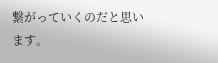繋がっていくのだと思います。